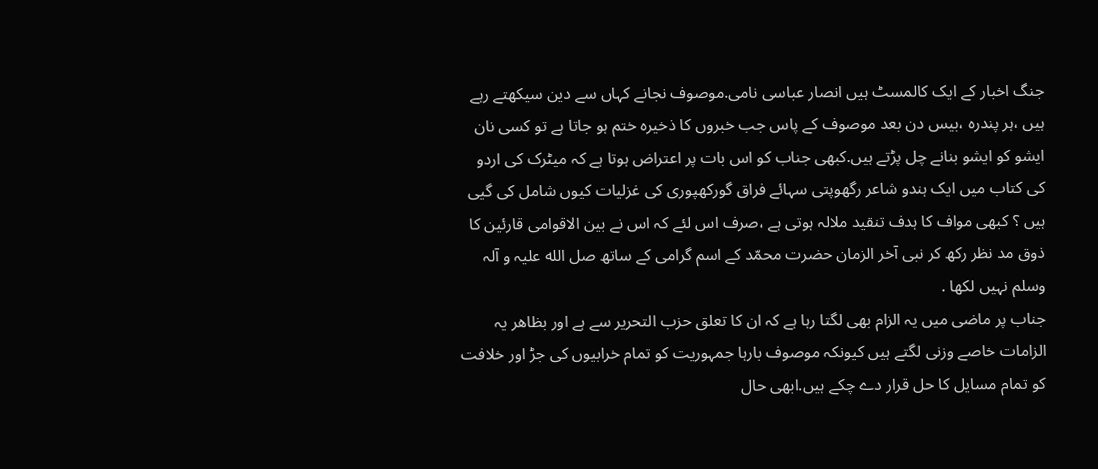جنگ اخبار کے ایک کالمسٹ ہیں انصار عباسی نامی.موصوف نجانے کہاں سے دین سیکھتے رہے ہیں ،ہر پندرہ ،بیس دن بعد موصوف کے پاس جب خبروں کا ذخیرہ ختم ہو جاتا ہے تو کسی نان ایشو کو ایشو بنانے چل پڑتے ہیں.کبھی جناب کو اس بات پر اعتراض ہوتا ہے کہ میٹرک کی اردو کی کتاب میں ایک ہندو شاعر رگھوپتی سہائے فراق گورکھپوری کی غزلیات کیوں شامل کی گیی ہیں ؟ کبھی مواف کا ہدف تنقید ملالہ ہوتی ہے ،صرف اس لئے کہ اس نے بین الاقوامی قارئین کا ذوق مد نظر رکھ کر نبی آخر الزمان حضرت محمّد کے اسم گرامی کے ساتھ صل الله علیہ و آلہ وسلم نہیں لکھا .
جناب پر ماضی میں یہ الزام بھی لگتا رہا ہے کہ ان کا تعلق حزب التحریر سے ہے اور بظاھر یہ الزامات خاصے وزنی لگتے ہیں کیونکہ موصوف بارہا جمہوریت کو تمام خرابیوں کی جڑ اور خلافت کو تمام مسایل کا حل قرار دے چکے ہیں.ابھی حال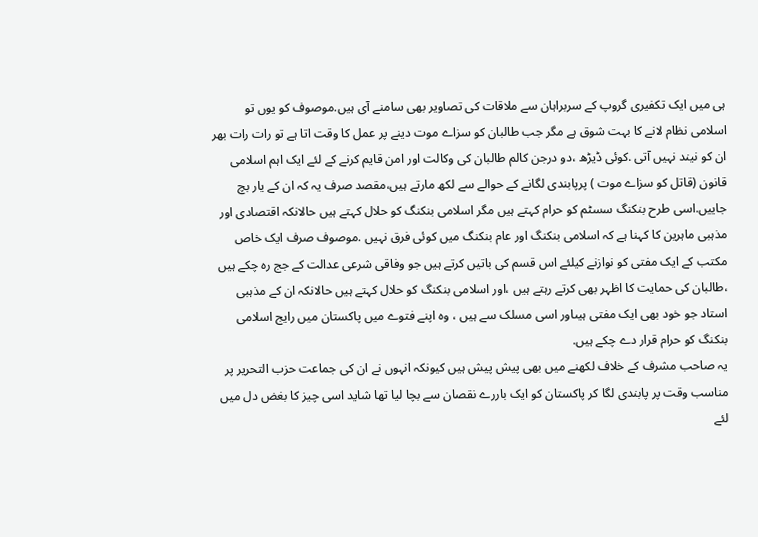ہی میں ایک تکفیری گروپ کے سربراہان سے ملاقات کی تصاویر بھی سامنے آی ہیں.موصوف کو یوں تو اسلامی نظام لانے کا بہت شوق ہے مگر جب طالبان کو سزاے موت دینے پر عمل کا وقت اتا ہے تو رات رات بھر ان کو نیند نہیں آتی .کوئی ڈیڑھ ،دو درجن کالم طالبان کی وکالت اور امن قایم کرنے کے لئے ایک اہم اسلامی قانون (قاتل کو سزاے موت ) پرپابندی لگانے کے حوالے سے لکھ مارتے ہیں،مقصد صرف یہ کہ ان کے یار بچ جاییں.اسی طرح بنکنگ سسٹم کو حرام کہتے ہیں مگر اسلامی بنکنگ کو حلال کہتے ہیں حالانکہ اقتصادی اور مذہبی ماہرین کا کہنا ہے کہ اسلامی بنکنگ اور عام بنکنگ میں کوئی فرق نہیں .موصوف صرف ایک خاص مکتب کے ایک مفتی کو نوازنے کیلئے اس قسم کی باتیں کرتے ہیں جو وفاقی شرعی عدالت کے جج رہ چکے ہیں ،طالبان کی حمایت کا اظہر بھی کرتے رہتے ہیں ،اور اسلامی بنکنگ کو حلال کہتے ہیں حالانکہ ان کے مذہبی استاد جو خود بھی ایک مفتی ہیںاور اسی مسلک سے ہیں ، وہ اپنے فتوے میں پاکستان میں رایج اسلامی بنکنگ کو حرام قرار دے چکے ہیں.
یہ صاحب مشرف کے خلاف لکھنے میں بھی پیش پیش ہیں کیونکہ انہوں نے ان کی جماعت حزب التحریر پر مناسب وقت پر پابندی لگا کر پاکستان کو ایک باررے نقصان سے بچا لیا تھا شاید اسی چیز کا بغض دل میں لئے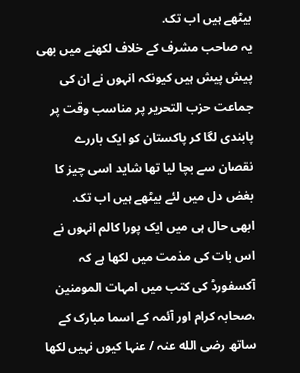بیٹھے ہیں اب تک.
یہ صاحب مشرف کے خلاف لکھنے میں بھی پیش پیش ہیں کیونکہ انہوں نے ان کی جماعت حزب التحریر پر مناسب وقت پر پابندی لگا کر پاکستان کو ایک باررے نقصان سے بچا لیا تھا شاید اسی چیز کا بغض دل میں لئے بیٹھے ہیں اب تک.
ابھی حال ہی میں ایک پورا کالم انہوں نے اس بات کی مذمت میں لکھا ہے کہ آکسفورڈ کی کتب میں امہات المومنین ،صحابہ کرام اور آئمہ کے اسما مبارک کے ساتھ رضی الله عنہ / عنہا کیوں نہیں لکھا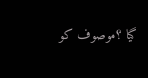گیا ؟موصوف کو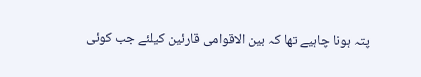پتہ ہونا چاہیے تھا کہ بین الاقوامی قارئین کیلئے جب کوئی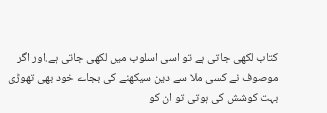کتاب لکھی جاتی ہے تو اسی اسلوب میں لکھی جاتی ہے.اور اگر موصوف نے کسی ملا سے دین سیکھنے کی بجاے خود بھی تھوڑی بہت کوشش کی ہوتی تو ان کو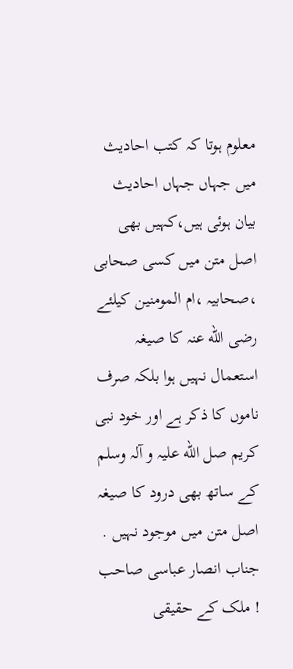معلوم ہوتا کہ کتب احادیث میں جہاں جہاں احادیث بیان ہوئی ہیں،کہیں بھی اصل متن میں کسی صحابی ،صحابیہ ،ام المومنین کیلئے رضی الله عنہ کا صیغہ استعمال نہیں ہوا بلکہ صرف ناموں کا ذکر ہے اور خود نبی کریم صل الله علیہ و آلہ وسلم کے ساتھ بھی درود کا صیغہ اصل متن میں موجود نہیں .
جناب انصار عباسی صاحب ! ملک کے حقیقی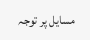مسایل پر توجہ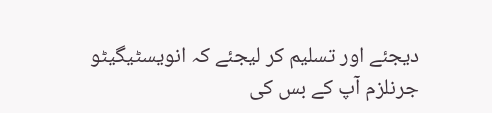دیجئے اور تسلیم کر لیجئے کہ انویسٹیگیٹو جرنلزم آپ کے بس کی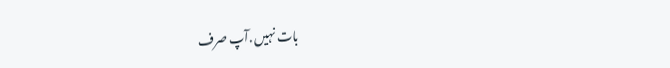بات نہیں .آپ صرف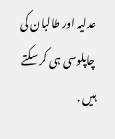عدلیہ اور طالبان کی چاپلوسی ہی کر سکتے ہیں .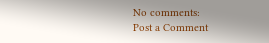No comments:
Post a Comment